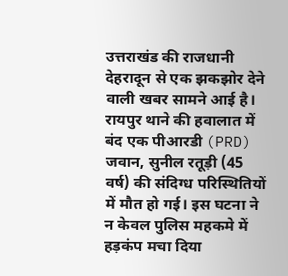उत्तराखंड की राजधानी देहरादून से एक झकझोर देने वाली खबर सामने आई है। रायपुर थाने की हवालात में बंद एक पीआरडी (PRD) जवान, सुनील रतूड़ी (45 वर्ष) की संदिग्ध परिस्थितियों में मौत हो गई। इस घटना ने न केवल पुलिस महकमे में हड़कंप मचा दिया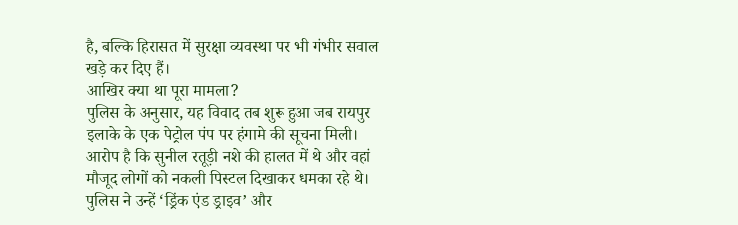है, बल्कि हिरासत में सुरक्षा व्यवस्था पर भी गंभीर सवाल खड़े कर दिए हैं।
आखिर क्या था पूरा मामला?
पुलिस के अनुसार, यह विवाद तब शुरू हुआ जब रायपुर इलाके के एक पेट्रोल पंप पर हंगामे की सूचना मिली। आरोप है कि सुनील रतूड़ी नशे की हालत में थे और वहां मौजूद लोगों को नकली पिस्टल दिखाकर धमका रहे थे। पुलिस ने उन्हें ‘ड्रिंक एंड ड्राइव’ और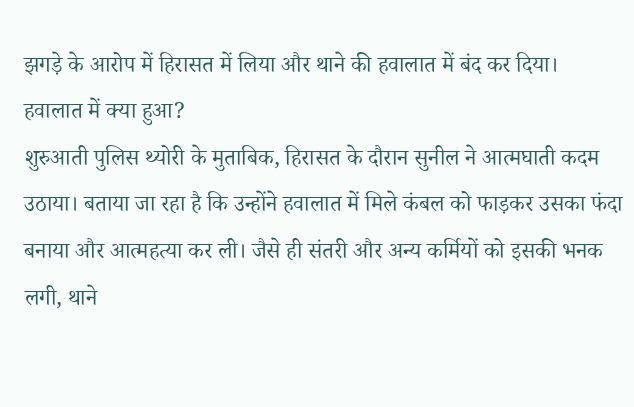झगड़े के आरोप में हिरासत में लिया और थाने की हवालात में बंद कर दिया।
हवालात में क्या हुआ?
शुरुआती पुलिस थ्योरी के मुताबिक, हिरासत के दौरान सुनील ने आत्मघाती कदम उठाया। बताया जा रहा है कि उन्होंने हवालात में मिले कंबल को फाड़कर उसका फंदा बनाया और आत्महत्या कर ली। जैसे ही संतरी और अन्य कर्मियों को इसकी भनक लगी, थाने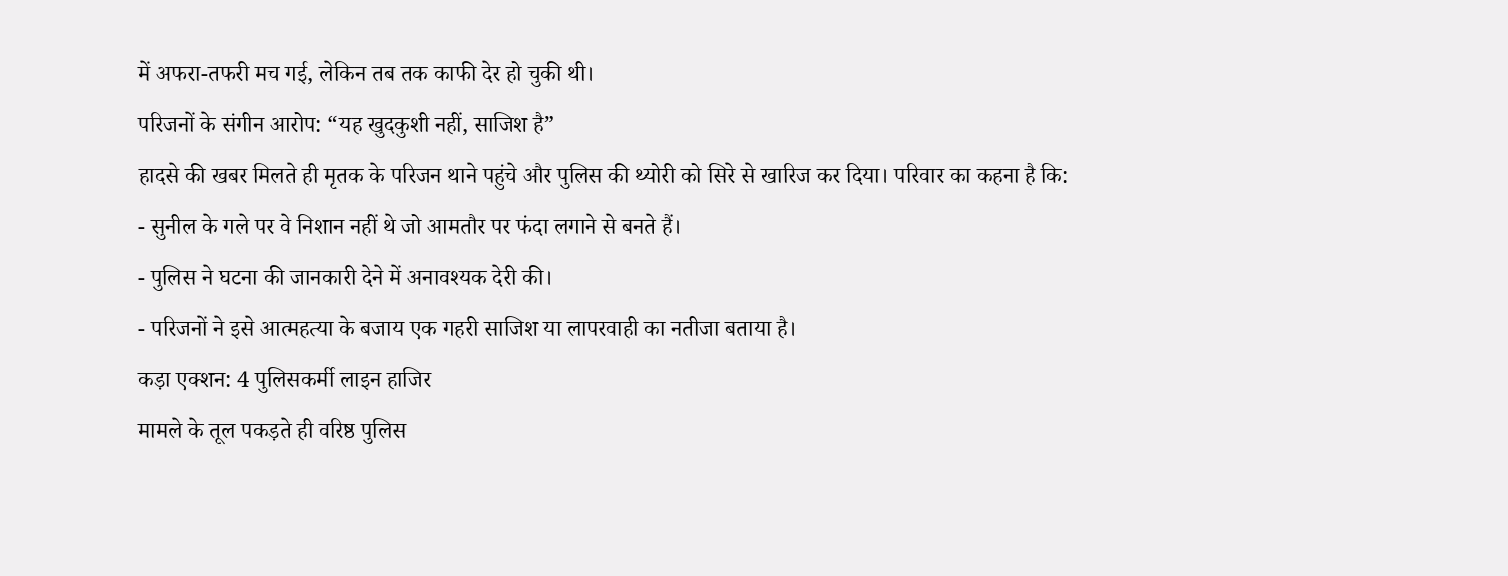में अफरा-तफरी मच गई, लेकिन तब तक काफी देर हो चुकी थी।
परिजनों के संगीन आरोप: “यह खुदकुशी नहीं, साजिश है”
हादसे की खबर मिलते ही मृतक के परिजन थाने पहुंचे और पुलिस की थ्योरी को सिरे से खारिज कर दिया। परिवार का कहना है कि:
- सुनील के गले पर वे निशान नहीं थे जो आमतौर पर फंदा लगाने से बनते हैं।
- पुलिस ने घटना की जानकारी देने में अनावश्यक देरी की।
- परिजनों ने इसे आत्महत्या के बजाय एक गहरी साजिश या लापरवाही का नतीजा बताया है।
कड़ा एक्शन: 4 पुलिसकर्मी लाइन हाजिर
मामले के तूल पकड़ते ही वरिष्ठ पुलिस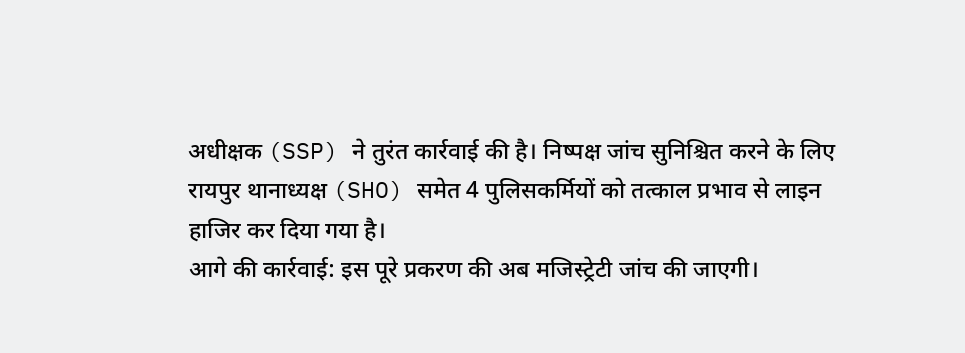अधीक्षक (SSP) ने तुरंत कार्रवाई की है। निष्पक्ष जांच सुनिश्चित करने के लिए रायपुर थानाध्यक्ष (SHO) समेत 4 पुलिसकर्मियों को तत्काल प्रभाव से लाइन हाजिर कर दिया गया है।
आगे की कार्रवाई: इस पूरे प्रकरण की अब मजिस्ट्रेटी जांच की जाएगी।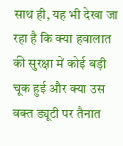साथ ही, यह भी देखा जा रहा है कि क्या हवालात की सुरक्षा में कोई बड़ी चूक हुई और क्या उस वक्त ड्यूटी पर तैनात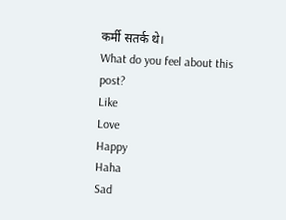कर्मी सतर्क थे।
What do you feel about this post?
Like
Love
Happy
Haha
Sad